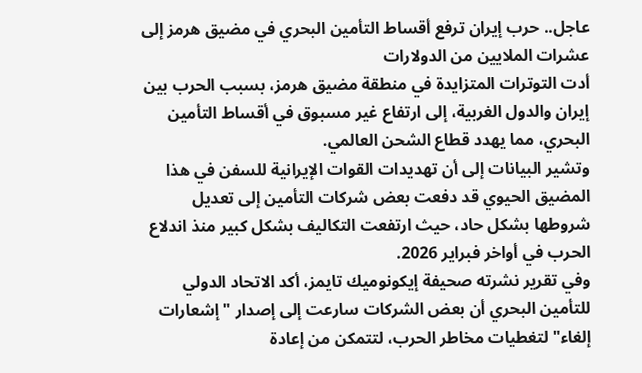عاجل.. حرب إيران ترفع أقساط التأمين البحري في مضيق هرمز إلى عشرات الملايين من الدولارات
أدت التوترات المتزايدة في منطقة مضيق هرمز، بسبب الحرب بين إيران والدول الغربية، إلى ارتفاع غير مسبوق في أقساط التأمين البحري، مما يهدد قطاع الشحن العالمي.
وتشير البيانات إلى أن تهديدات القوات الإيرانية للسفن في هذا المضيق الحيوي قد دفعت بعض شركات التأمين إلى تعديل شروطها بشكل حاد، حيث ارتفعت التكاليف بشكل كبير منذ اندلاع الحرب في أواخر فبراير 2026.
وفي تقرير نشرته صحيفة إيكونوميك تايمز، أكد الاتحاد الدولي للتأمين البحري أن بعض الشركات سارعت إلى إصدار "إشعارات إلغاء" لتغطيات مخاطر الحرب، لتتمكن من إعادة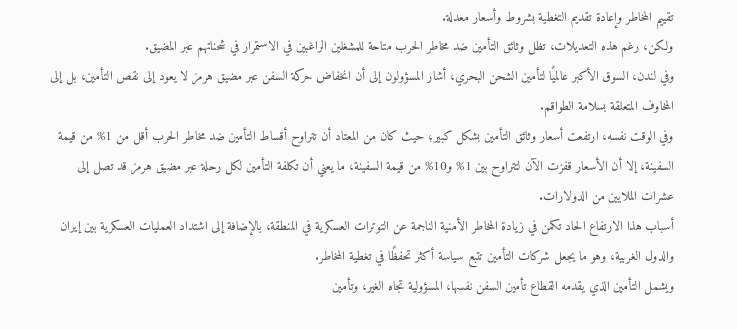تقييم المخاطر وإعادة تقديم التغطية بشروط وأسعار معدلة.
ولكن، رغم هذه التعديلات، تظل وثائق التأمين ضد مخاطر الحرب متاحة للمشغلين الراغبين في الاستمرار في شحناتهم عبر المضيق.
وفي لندن، السوق الأكبر عالميًا لتأمين الشحن البحري، أشار المسؤولون إلى أن انخفاض حركة السفن عبر مضيق هرمز لا يعود إلى نقص التأمين، بل إلى المخاوف المتعلقة بسلامة الطواقم.
وفي الوقت نفسه، ارتفعت أسعار وثائق التأمين بشكل كبير؛ حيث كان من المعتاد أن تتراوح أقساط التأمين ضد مخاطر الحرب أقل من 1% من قيمة السفينة، إلا أن الأسعار قفزت الآن لتتراوح بين 1% و10% من قيمة السفينة، ما يعني أن تكلفة التأمين لكل رحلة عبر مضيق هرمز قد تصل إلى عشرات الملايين من الدولارات.
أسباب هذا الارتفاع الحاد تكمن في زيادة المخاطر الأمنية الناجمة عن التوترات العسكرية في المنطقة، بالإضافة إلى اشتداد العمليات العسكرية بين إيران والدول الغربية، وهو ما يجعل شركات التأمين تتبع سياسة أكثر تحفظًا في تغطية المخاطر.
ويشمل التأمين الذي يقدمه القطاع تأمين السفن نفسها، المسؤولية تجاه الغير، وتأمين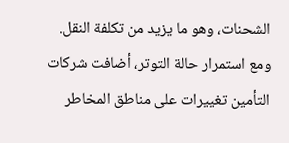الشحنات، وهو ما يزيد من تكلفة النقل.
ومع استمرار حالة التوتر، أضافت شركات التأمين تغييرات على مناطق المخاطر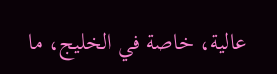عالية، خاصة في الخليج، ما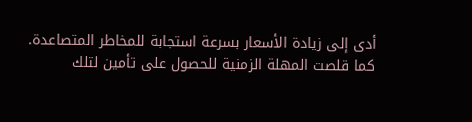أدى إلى زيادة الأسعار بسرعة استجابة للمخاطر المتصاعدة.
كما قلصت المهلة الزمنية للحصول على تأمين لتلك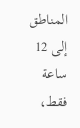المناطق إلى 12 ساعة فقط،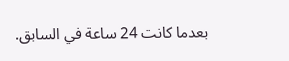بعدما كانت 24 ساعة في السابق.